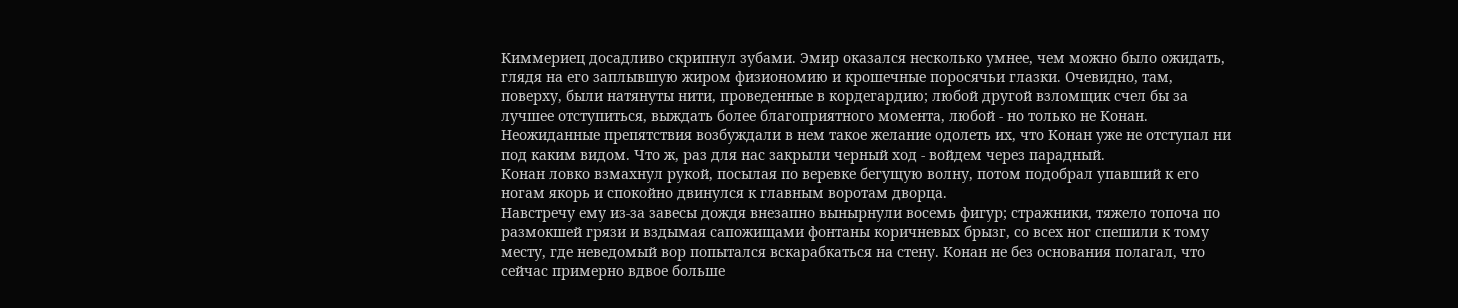Киммериец досадливо скрипнул зубами. Эмир оказался несколько умнее, чем можно было ожидать, глядя на его заплывшую жиром физиономию и крошечные поросячьи глазки. Очевидно, там, поверху, были натянуты нити, проведенные в кордегардию; любой другой взломщик счел бы за лучшее отступиться, выждать более благоприятного момента, любой - но только не Конан. Неожиданные препятствия возбуждали в нем такое желание одолеть их, что Конан уже не отступал ни под каким видом. Что ж, раз для нас закрыли черный ход - войдем через парадный.
Конан ловко взмахнул рукой, посылая по веревке бегущую волну, потом подобрал упавший к его ногам якорь и спокойно двинулся к главным воротам дворца.
Навстречу ему из-за завесы дождя внезапно вынырнули восемь фигур; стражники, тяжело топоча по размокшей грязи и вздымая сапожищами фонтаны коричневых брызг, со всех ног спешили к тому месту, где неведомый вор попытался вскарабкаться на стену. Конан не без основания полагал, что сейчас примерно вдвое больше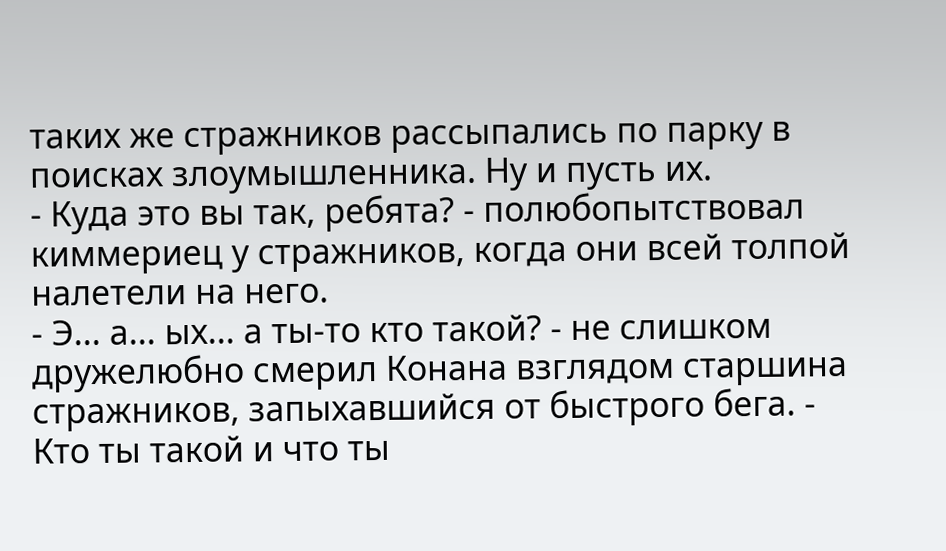таких же стражников рассыпались по парку в поисках злоумышленника. Ну и пусть их.
- Куда это вы так, ребята? - полюбопытствовал киммериец у стражников, когда они всей толпой налетели на него.
- Э... а... ых... а ты-то кто такой? - не слишком дружелюбно смерил Конана взглядом старшина стражников, запыхавшийся от быстрого бега. - Кто ты такой и что ты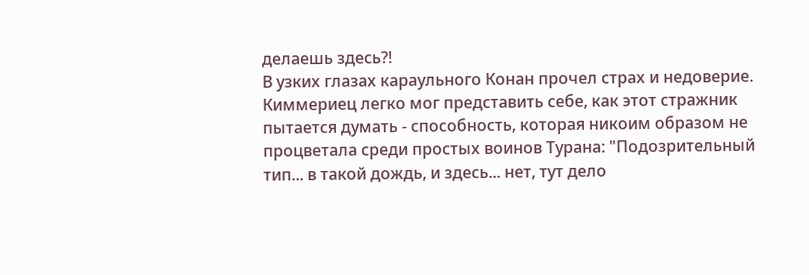делаешь здесь?!
В узких глазах караульного Конан прочел страх и недоверие. Киммериец легко мог представить себе, как этот стражник пытается думать - способность, которая никоим образом не процветала среди простых воинов Турана: "Подозрительный тип... в такой дождь, и здесь... нет, тут дело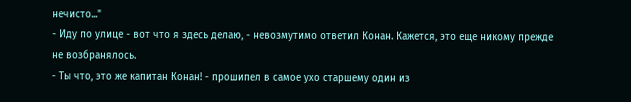нечисто..."
- Иду по улице - вот что я здесь делаю, - невозмутимо ответил Конан. Кажется, это еще никому прежде не возбранялось.
- Ты что, это же капитан Конан! - прошипел в самое ухо старшему один из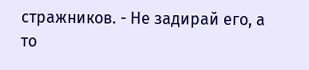стражников. - Не задирай его, а то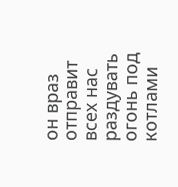он враз отправит всех нас раздувать огонь под котлами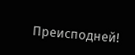Преисподней!